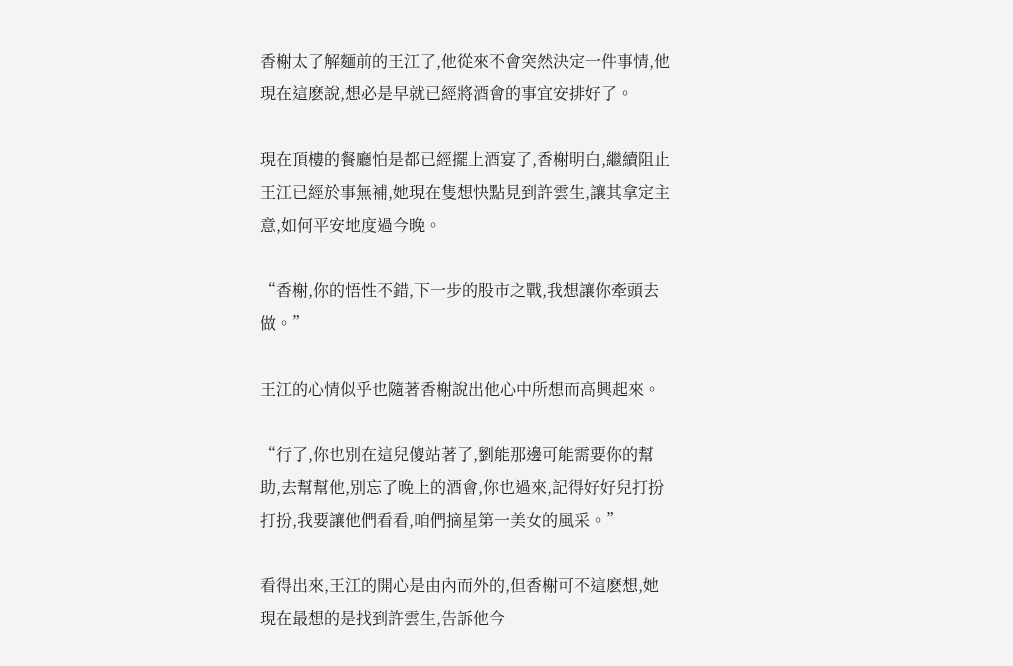香榭太了解麵前的王江了,他從來不會突然決定一件事情,他現在這麽說,想必是早就已經將酒會的事宜安排好了。

現在頂樓的餐廳怕是都已經擺上酒宴了,香榭明白,繼續阻止王江已經於事無補,她現在隻想快點見到許雲生,讓其拿定主意,如何平安地度過今晚。

“香榭,你的悟性不錯,下一步的股市之戰,我想讓你牽頭去做。”

王江的心情似乎也隨著香榭說出他心中所想而高興起來。

“行了,你也別在這兒傻站著了,劉能那邊可能需要你的幫助,去幫幫他,別忘了晚上的酒會,你也過來,記得好好兒打扮打扮,我要讓他們看看,咱們摘星第一美女的風采。”

看得出來,王江的開心是由內而外的,但香榭可不這麽想,她現在最想的是找到許雲生,告訴他今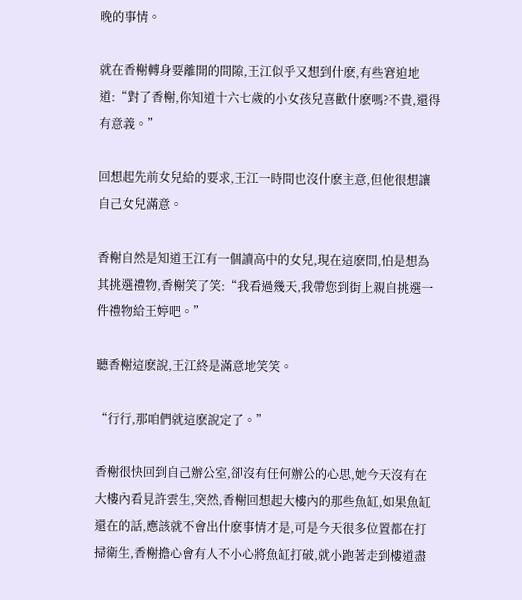晚的事情。

就在香榭轉身要離開的間隙,王江似乎又想到什麽,有些窘迫地道:“對了香榭,你知道十六七歲的小女孩兒喜歡什麽嗎?不貴,還得有意義。”

回想起先前女兒給的要求,王江一時間也沒什麽主意,但他很想讓自己女兒滿意。

香榭自然是知道王江有一個讀高中的女兒,現在這麽問,怕是想為其挑選禮物,香榭笑了笑:“我看過幾天,我帶您到街上親自挑選一件禮物給王婷吧。”

聽香榭這麽說,王江終是滿意地笑笑。

“行行,那咱們就這麽說定了。”

香榭很快回到自己辦公室,卻沒有任何辦公的心思,她今天沒有在大樓內看見許雲生,突然,香榭回想起大樓內的那些魚缸,如果魚缸還在的話,應該就不會出什麽事情才是,可是今天很多位置都在打掃衛生,香榭擔心會有人不小心將魚缸打破,就小跑著走到樓道盡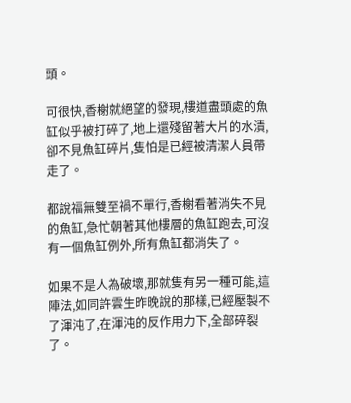頭。

可很快,香榭就絕望的發現,樓道盡頭處的魚缸似乎被打碎了,地上還殘留著大片的水漬,卻不見魚缸碎片,隻怕是已經被清潔人員帶走了。

都說福無雙至禍不單行,香榭看著消失不見的魚缸,急忙朝著其他樓層的魚缸跑去,可沒有一個魚缸例外,所有魚缸都消失了。

如果不是人為破壞,那就隻有另一種可能,這陣法,如同許雲生昨晚說的那樣,已經壓製不了渾沌了,在渾沌的反作用力下,全部碎裂了。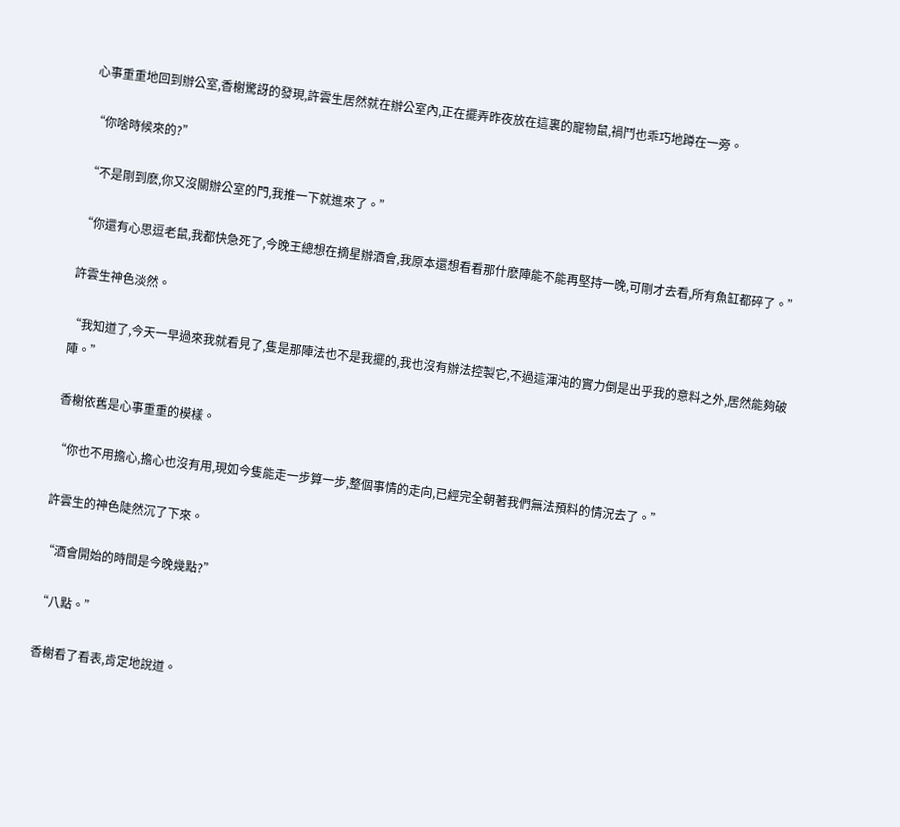心事重重地回到辦公室,香榭驚訝的發現,許雲生居然就在辦公室內,正在擺弄昨夜放在這裏的寵物鼠,禍鬥也乖巧地蹲在一旁。

“你啥時候來的?”

“不是剛到麽,你又沒關辦公室的門,我推一下就進來了。”

“你還有心思逗老鼠,我都快急死了,今晚王總想在摘星辦酒會,我原本還想看看那什麽陣能不能再堅持一晚,可剛才去看,所有魚缸都碎了。”

許雲生神色淡然。

“我知道了,今天一早過來我就看見了,隻是那陣法也不是我擺的,我也沒有辦法控製它,不過這渾沌的實力倒是出乎我的意料之外,居然能夠破陣。”

香榭依舊是心事重重的模樣。

“你也不用擔心,擔心也沒有用,現如今隻能走一步算一步,整個事情的走向,已經完全朝著我們無法預料的情況去了。”

許雲生的神色陡然沉了下來。

“酒會開始的時間是今晚幾點?”

“八點。”

香榭看了看表,肯定地說道。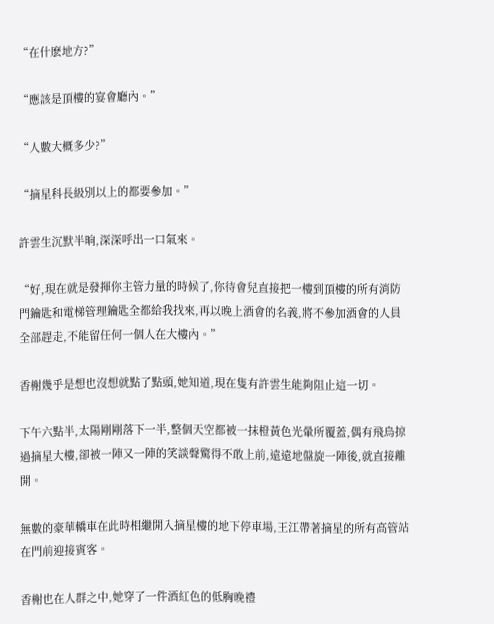“在什麽地方?”

“應該是頂樓的宴會廳內。”

“人數大概多少?”

“摘星科長級別以上的都要參加。”

許雲生沉默半晌,深深呼出一口氣來。

“好,現在就是發揮你主管力量的時候了,你待會兒直接把一樓到頂樓的所有消防門鑰匙和電梯管理鑰匙全都給我找來,再以晚上酒會的名義,將不參加酒會的人員全部趕走,不能留任何一個人在大樓內。”

香榭幾乎是想也沒想就點了點頭,她知道,現在隻有許雲生能夠阻止這一切。

下午六點半,太陽剛剛落下一半,整個天空都被一抹橙黃色光暈所覆蓋,偶有飛鳥掠過摘星大樓,卻被一陣又一陣的笑談聲驚得不敢上前,遠遠地盤旋一陣後,就直接離開。

無數的豪華轎車在此時相繼開入摘星樓的地下停車場,王江帶著摘星的所有高管站在門前迎接賓客。

香榭也在人群之中,她穿了一件酒紅色的低胸晚禮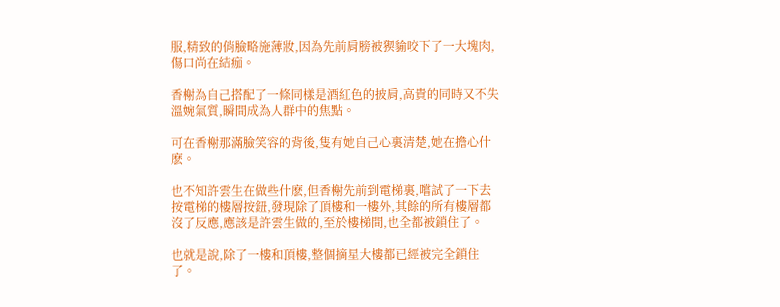服,精致的俏臉略施薄妝,因為先前肩膀被猰貐咬下了一大塊肉,傷口尚在結痂。

香榭為自己搭配了一條同樣是酒紅色的披肩,高貴的同時又不失溫婉氣質,瞬間成為人群中的焦點。

可在香榭那滿臉笑容的背後,隻有她自己心裏清楚,她在擔心什麽。

也不知許雲生在做些什麽,但香榭先前到電梯裏,嚐試了一下去按電梯的樓層按鈕,發現除了頂樓和一樓外,其餘的所有樓層都沒了反應,應該是許雲生做的,至於樓梯間,也全都被鎖住了。

也就是說,除了一樓和頂樓,整個摘星大樓都已經被完全鎖住了。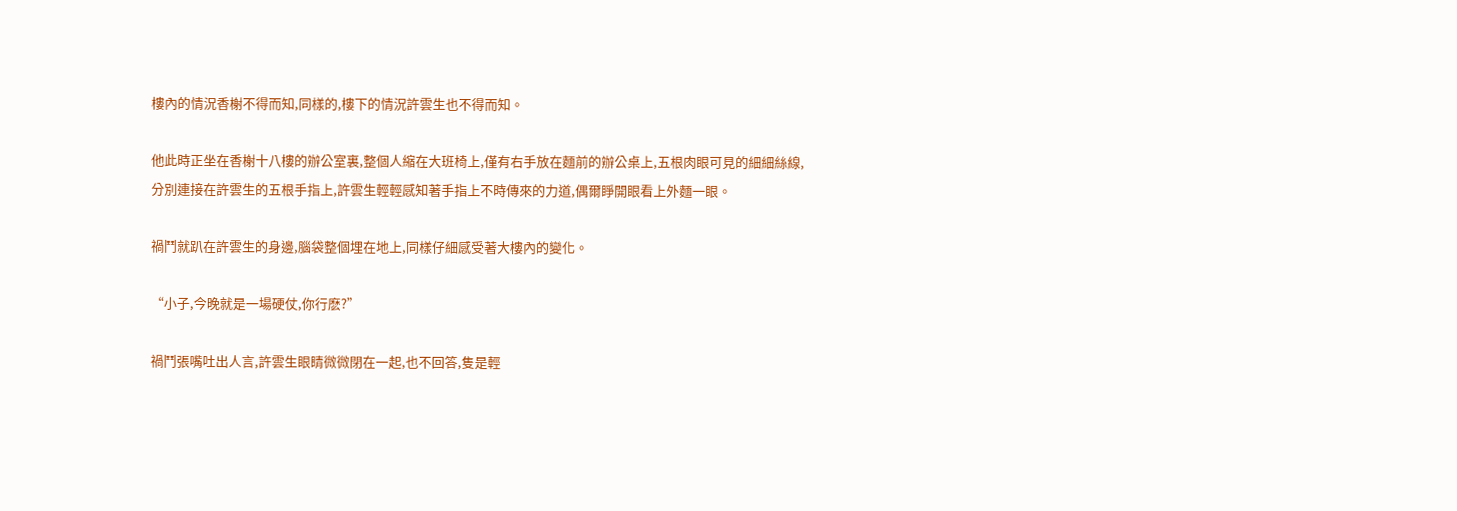樓內的情況香榭不得而知,同樣的,樓下的情況許雲生也不得而知。

他此時正坐在香榭十八樓的辦公室裏,整個人縮在大班椅上,僅有右手放在麵前的辦公桌上,五根肉眼可見的細細絲線,分別連接在許雲生的五根手指上,許雲生輕輕感知著手指上不時傳來的力道,偶爾睜開眼看上外麵一眼。

禍鬥就趴在許雲生的身邊,腦袋整個埋在地上,同樣仔細感受著大樓內的變化。

“小子,今晚就是一場硬仗,你行麽?”

禍鬥張嘴吐出人言,許雲生眼睛微微閉在一起,也不回答,隻是輕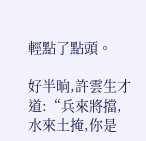輕點了點頭。

好半晌,許雲生才道:“兵來將擋,水來土掩,你是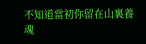不知道當初你留在山裏養魂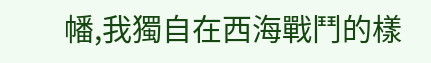幡,我獨自在西海戰鬥的樣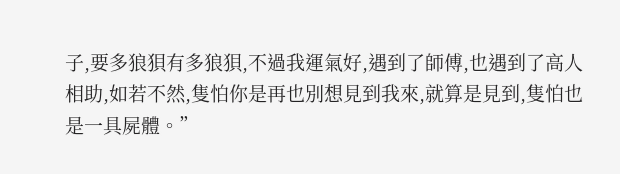子,要多狼狽有多狼狽,不過我運氣好,遇到了師傅,也遇到了高人相助,如若不然,隻怕你是再也別想見到我來,就算是見到,隻怕也是一具屍體。”